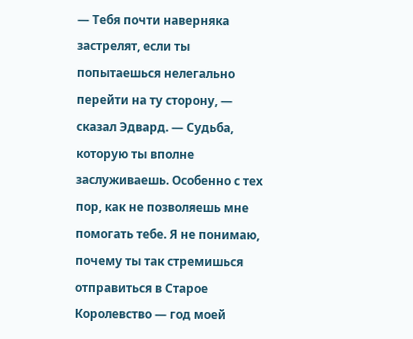— Тебя почти наверняка застрелят, если ты попытаешься нелегально перейти на ту сторону, — сказал Эдвард. — Судьба, которую ты вполне заслуживаешь. Особенно с тех пор, как не позволяешь мне помогать тебе. Я не понимаю, почему ты так стремишься отправиться в Старое Королевство — год моей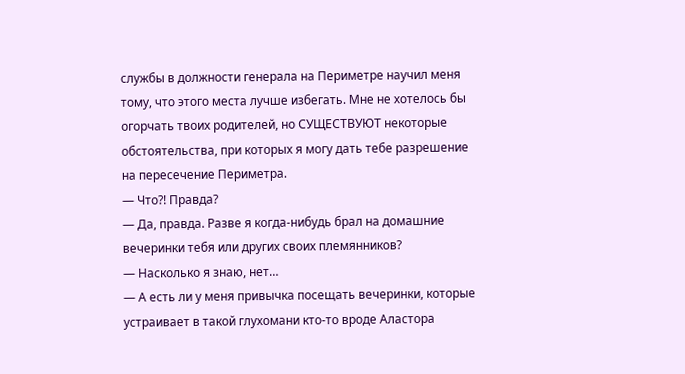службы в должности генерала на Периметре научил меня тому, что этого места лучше избегать. Мне не хотелось бы огорчать твоих родителей, но СУЩЕСТВУЮТ некоторые обстоятельства, при которых я могу дать тебе разрешение на пересечение Периметра.
— Что?! Правда?
— Да, правда. Разве я когда-нибудь брал на домашние вечеринки тебя или других своих племянников?
— Насколько я знаю, нет…
— А есть ли у меня привычка посещать вечеринки, которые устраивает в такой глухомани кто-то вроде Аластора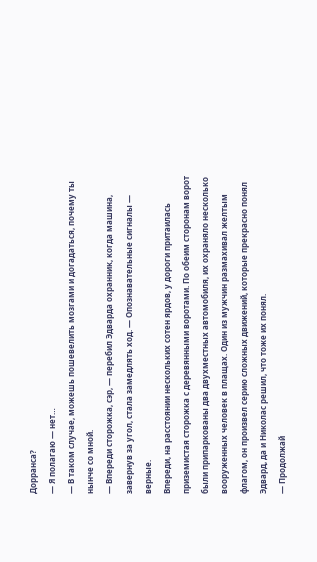Дорранса?
— Я полагаю — нет…
— В таком случае, можешь пошевелить мозгами и догадаться, почему ты нынче со мной.
— Впереди сторожка, сэр, — перебил Эдварда охранник, когда машина, завернув за угол, стала замедлять ход. — Опознавательные сигналы — верные.
Впереди, на расстоянии нескольких сотен ярдов, у дороги притаилась приземистая сторожка с деревянными воротами. По обеим сторонам ворот были припаркованы два двухместных автомобиля, их охраняло несколько вооруженных человек в плащах. Один из мужчин размахивал желтым флагом, он произвел серию сложных движений, которые прекрасно понял Эдвард, да и Николас решил, что тоже их понял.
— Продолжай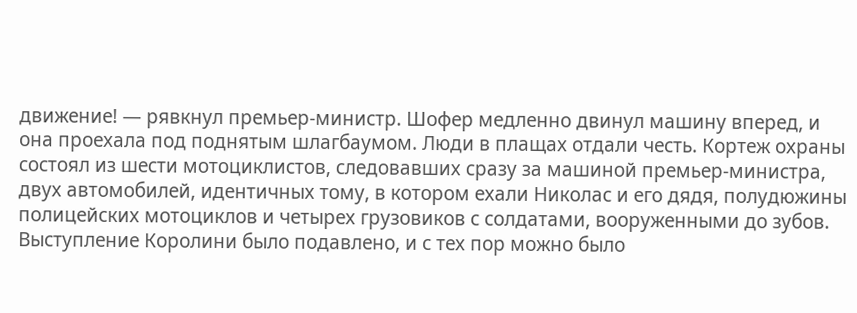движение! — рявкнул премьер-министр. Шофер медленно двинул машину вперед, и она проехала под поднятым шлагбаумом. Люди в плащах отдали честь. Кортеж охраны состоял из шести мотоциклистов, следовавших сразу за машиной премьер-министра, двух автомобилей, идентичных тому, в котором ехали Николас и его дядя, полудюжины полицейских мотоциклов и четырех грузовиков с солдатами, вооруженными до зубов. Выступление Королини было подавлено, и с тех пор можно было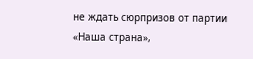не ждать сюрпризов от партии «Наша страна»,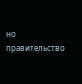но правительство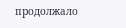продолжало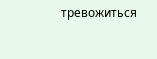тревожиться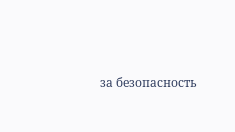за безопасность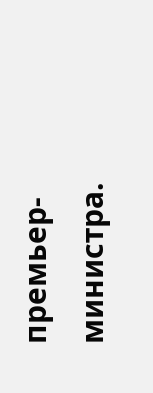премьер-министра.